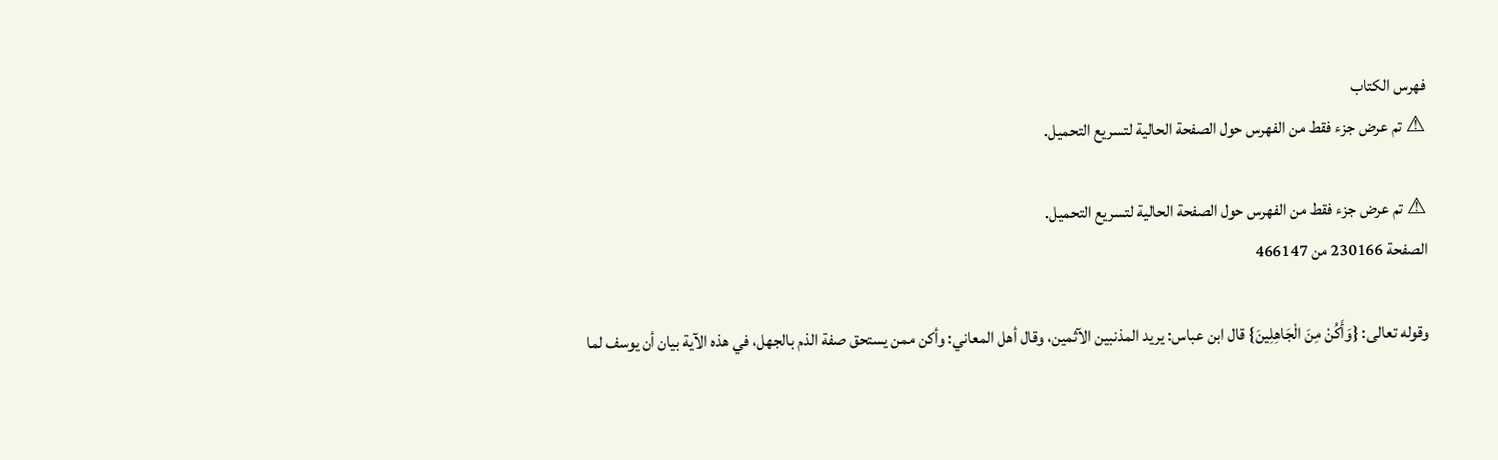فهرس الكتاب
⚠ تم عرض جزء فقط من الفهرس حول الصفحة الحالية لتسريع التحميل.

⚠ تم عرض جزء فقط من الفهرس حول الصفحة الحالية لتسريع التحميل.
الصفحة 230166 من 466147

وقوله تعالى: {وَأَكُنْ مِنَ الْجَاهِلِينَ} قال ابن عباس: يريد المذنبين الآثمين، وقال أهل المعاني: وأكن ممن يستحق صفة الذم بالجهل، في هذه الآية بيان أن يوسف لما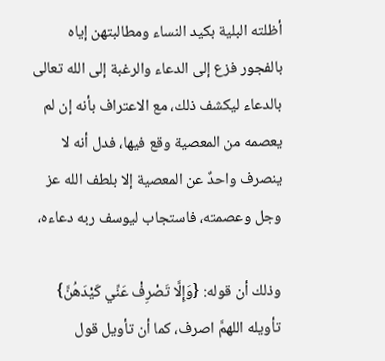أظلته البلية بكيد النساء ومطالبتهن إياه بالفجور فزع إلى الدعاء والرغبة إلى الله تعالى بالدعاء ليكشف ذلك، مع الاعتراف بأنه إن لم يعصمه من المعصية وقع فيها، فدل أنه لا ينصرف واحدٌ عن المعصية إلا بلطف الله عز وجل وعصمته، فاستجاب ليوسف ربه دعاءه،

وذلك أن قوله: {وَإِلَّا تَصْرِفْ عَنِّي كَيْدَهُنَّ} تأويله اللهمَّ اصرف، كما أن تأويل قول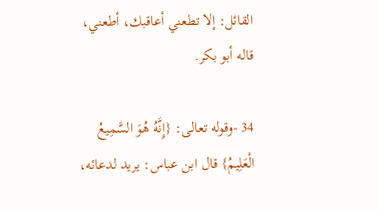القائل: إلا تطعني أعاقبك، أطعني، قاله أبو بكر.

34 -وقوله تعالى: {إِنَّهُ هُوَ السَّمِيعُ الْعَلِيمُ} قال ابن عباس: يريد لدعائه،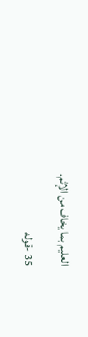العليم بما يخاف من الإثم.

35 -قوله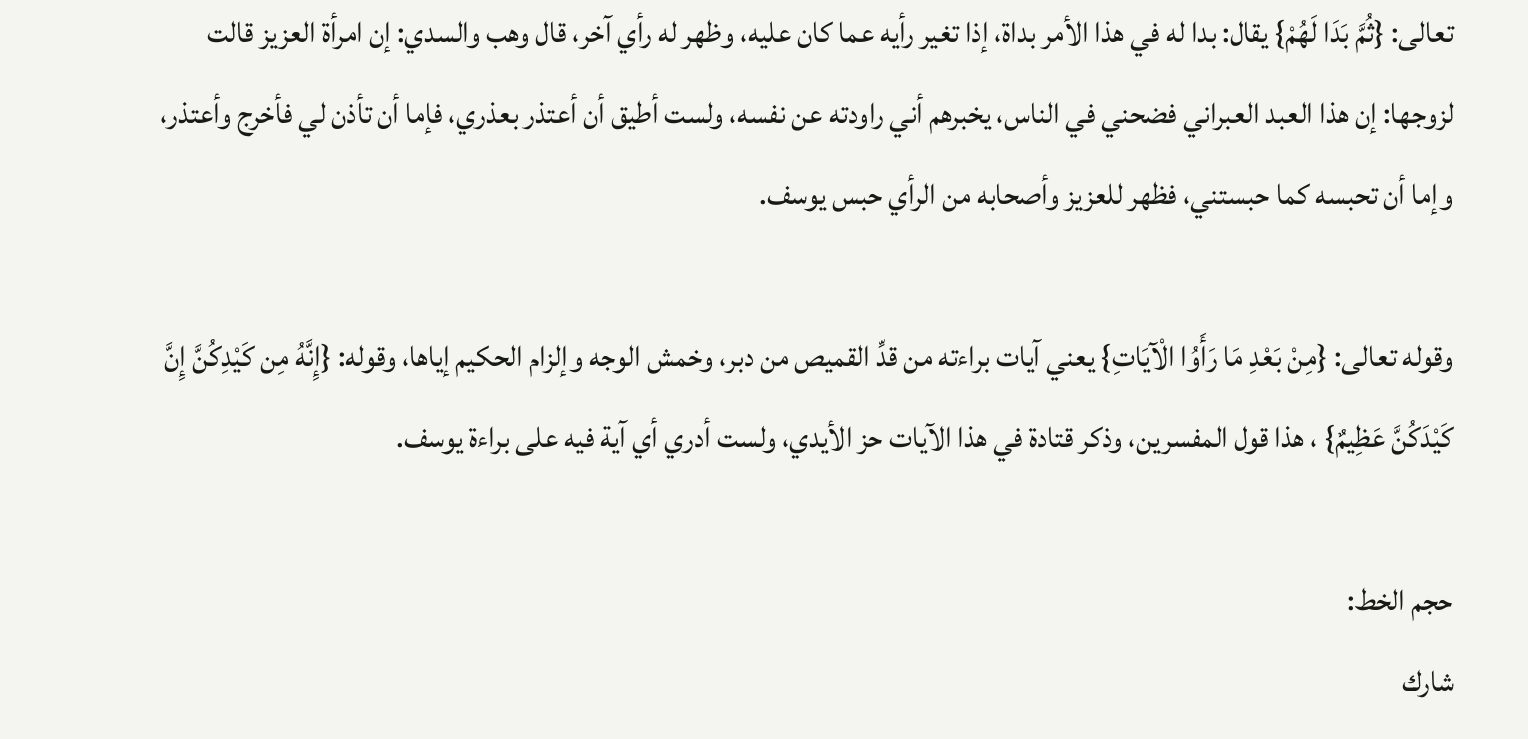تعالى: {ثُمَّ بَدَا لَهُمْ} يقال: بدا له في هذا الأمر بداة، إذا تغير رأيه عما كان عليه، وظهر له رأي آخر، قال وهب والسدي: إن امرأة العزيز قالت لزوجها: إن هذا العبد العبراني فضحني في الناس، يخبرهم أني راودته عن نفسه، ولست أطيق أن أعتذر بعذري، فإما أن تأذن لي فأخرج وأعتذر، وإما أن تحبسه كما حبستني، فظهر للعزيز وأصحابه من الرأي حبس يوسف.

وقوله تعالى: {مِنْ بَعْدِ مَا رَأَوُا الْآيَاتِ} يعني آيات براءته من قدِّ القميص من دبر، وخمش الوجه وإلزام الحكيم إياها، وقوله: {إِنَّهُ مِن كَيْدِكُنَّ إِنَّ كَيْدَكُنَّ عَظِيمٌ} ، هذا قول المفسرين، وذكر قتادة في هذا الآيات حز الأيدي، ولست أدري أي آية فيه على براءة يوسف.

حجم الخط:
شارك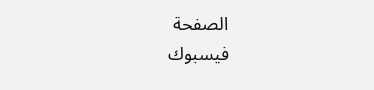الصفحة
فيسبوك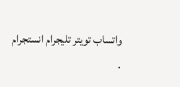واتساب تويتر تليجرام انستجرام
.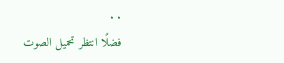. .
فضلًا انتظر تحميل الصوت